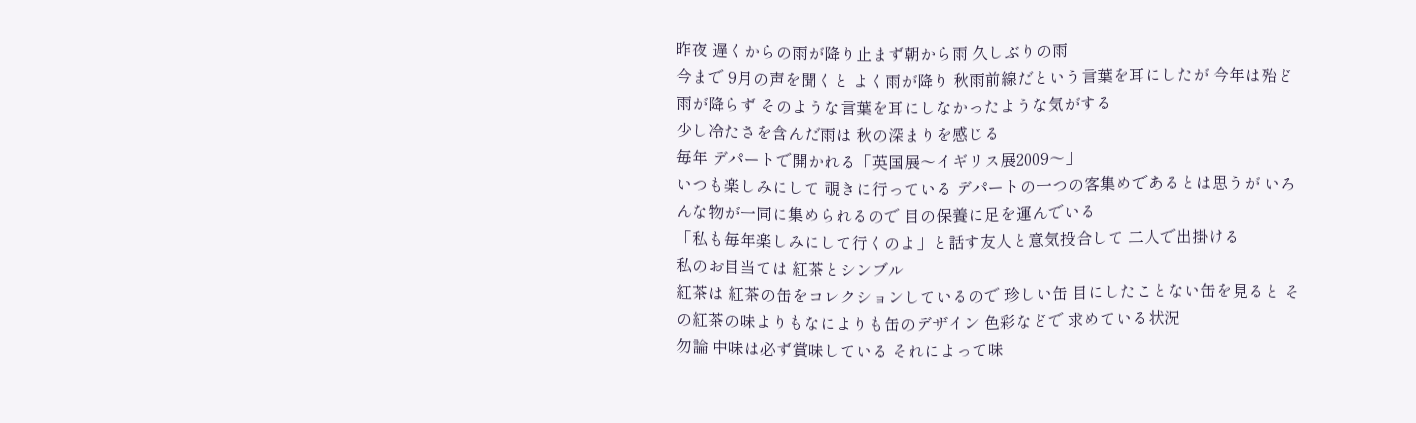昨夜 遅くからの雨が降り止まず朝から雨 久しぶりの雨
今まで 9月の声を聞くと よく雨が降り 秋雨前線だという言葉を耳にしたが 今年は殆ど雨が降らず そのような言葉を耳にしなかったような気がする
少し冷たさを含んだ雨は 秋の深まりを感じる
毎年 デパートで開かれる「英国展〜イギリス展2009〜」
いつも楽しみにして 覗きに行っている デパートの一つの客集めであるとは思うが いろんな物が一同に集められるので 目の保養に足を運んでいる
「私も毎年楽しみにして行くのよ」と話す友人と意気投合して 二人で出掛ける
私のお目当ては 紅茶とシンブル
紅茶は 紅茶の缶をコレクションしているので 珍しい缶 目にしたことない缶を見ると その紅茶の味よりもなによりも缶のデザイン 色彩などで 求めている状況
勿論 中味は必ず賞味している それによって味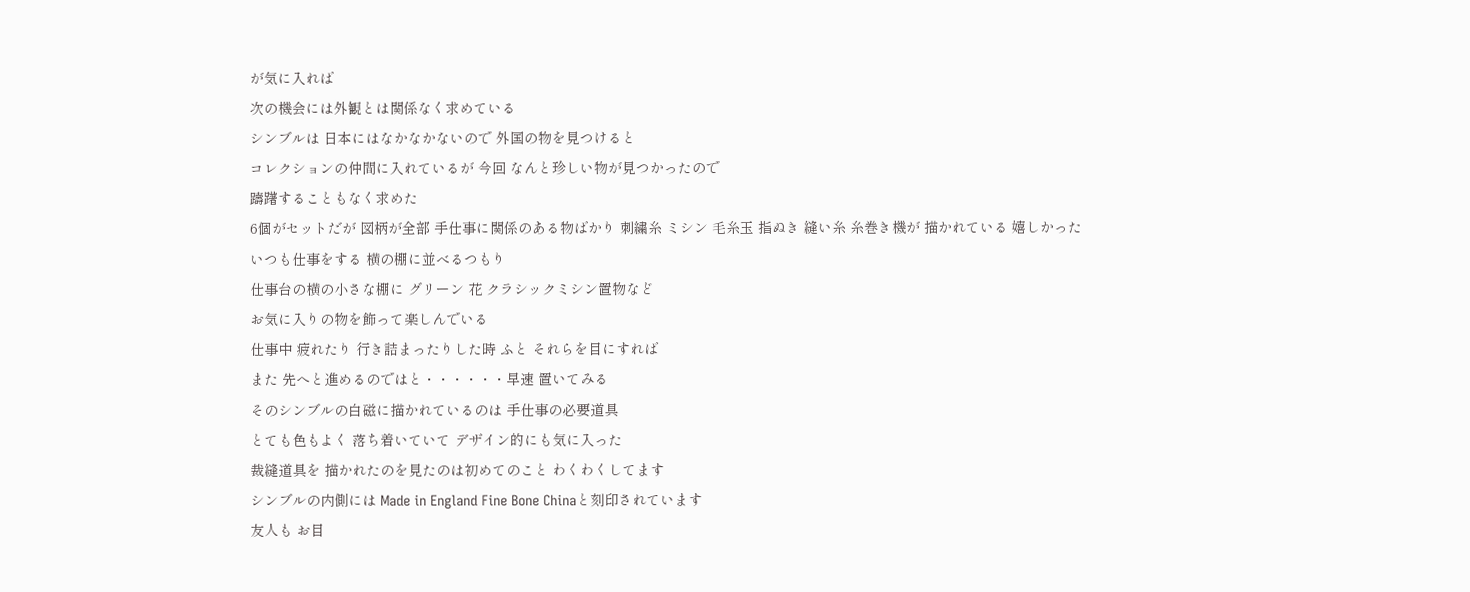が気に入れば
次の機会には外観とは関係なく求めている
シンブルは 日本にはなかなかないので 外国の物を見つけると
コレクションの仲間に入れているが 今回 なんと珍しい物が見つかったので
躊躇することもなく求めた
6個がセットだが 図柄が全部 手仕事に関係のある物ばかり 刺繍糸 ミシン 毛糸玉 指ぬき 縫い糸 糸巻き機が 描かれている 嬉しかった
いつも仕事をする 横の棚に並べるつもり
仕事台の横の小さな棚に グリーン 花 クラシックミシン置物など
お気に入りの物を飾って楽しんでいる
仕事中 疲れたり 行き詰まったりした時 ふと それらを目にすれば
また 先へと進めるのではと・・・・・・早速 置いてみる
そのシンブルの白磁に描かれているのは 手仕事の必要道具
とても色もよく 落ち着いていて デザイン的にも気に入った
裁縫道具を 描かれたのを見たのは初めてのこと わくわくしてます
シンブルの内側には Made in England Fine Bone Chinaと刻印されています
友人も お目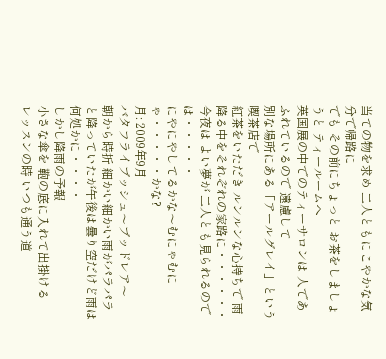当ての物を求め 二人ともにこやかな気分で帰路に
でも その前にちょっと お茶をしましょうと ティールームへ
英国展の中でのティーサロンは 人であふれているので 遠慮して
別な場所にある「アールグレイ」という喫茶店で
紅茶をいただき ルンルンな心持ちで 雨降る中をそれぞれの家路に・・・・・・
今夜は よい夢が 二人とも見られるのでは・・・・・
にやにやしてるかな〜むにゃむにゃ・・・・・かな?
月: 2009年9月
バタフライブッシュ〜ブッドレア〜
朝から時折 細かい細かい雨がパラパラと降っていたが午後は曇り空だけど雨は何処かに・・・・
しかし降雨の予報
小さな傘を 鞄の底に入れて出掛ける
レッスンの時 いつも通う道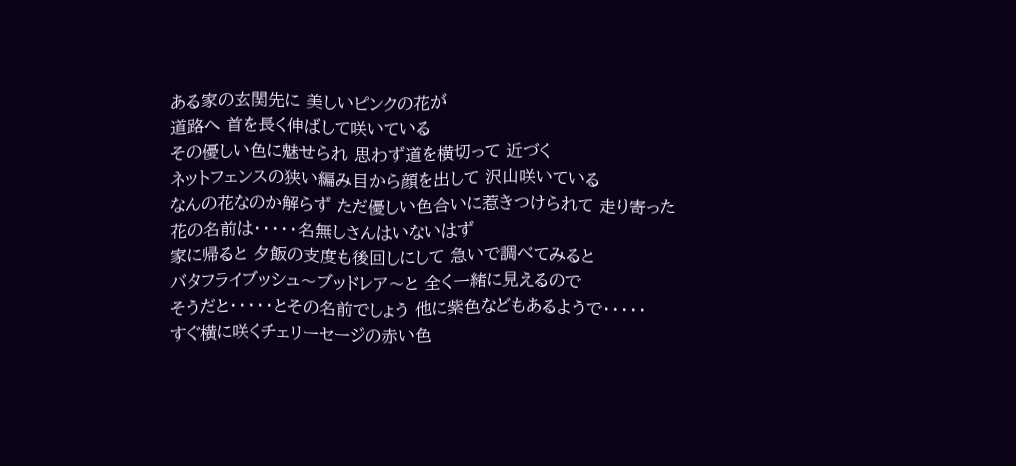ある家の玄関先に 美しいピンクの花が
道路へ 首を長く伸ばして咲いている
その優しい色に魅せられ 思わず道を横切って 近づく
ネットフェンスの狭い編み目から顔を出して 沢山咲いている
なんの花なのか解らず ただ優しい色合いに惹きつけられて 走り寄った
花の名前は・・・・・名無しさんはいないはず
家に帰ると 夕飯の支度も後回しにして 急いで調べてみると
バタフライブッシュ〜ブッドレア〜と 全く一緒に見えるので
そうだと・・・・・とその名前でしょう 他に紫色などもあるようで・・・・・
すぐ横に咲くチェリーセージの赤い色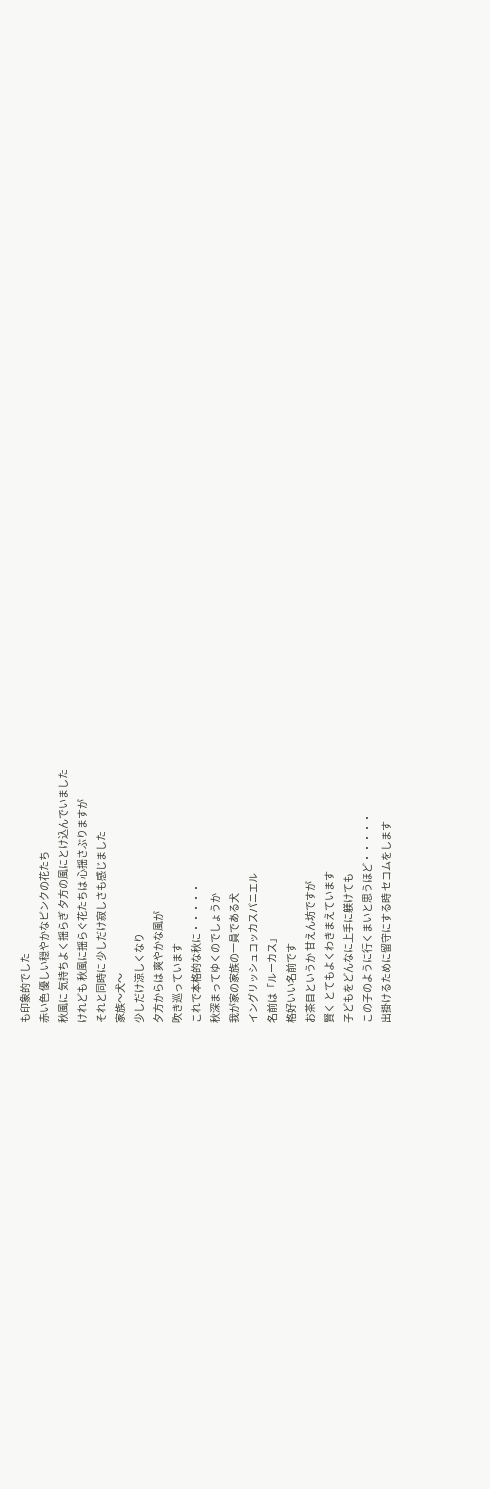も印象的でした
赤い色 優しい穏やかなピンクの花たち
秋風に 気持ちよく揺らぎ 夕方の風にとけ込んでいました
けれども 秋風に揺らぐ花たちは 心揺さぶりますが
それと同時に 少しだけ寂しさも感じました
家族〜犬〜
少しだけ涼しくなり
夕方からは 爽やかな風が
吹き巡っています
これで本格的な秋に・・・・・
秋深まってゆくのでしょうか
我が家の家族の一員である犬
イングリッシュコッカスパニエル
名前は「ルーカス」
格好いい名前です
お茶目というか 甘えん坊ですが
賢く とてもよくわきまえています
子どもをどんなに上手に躾けても
この子のように行くまいと思うほど・・・・・
出掛けるために留守にする時 セコムをします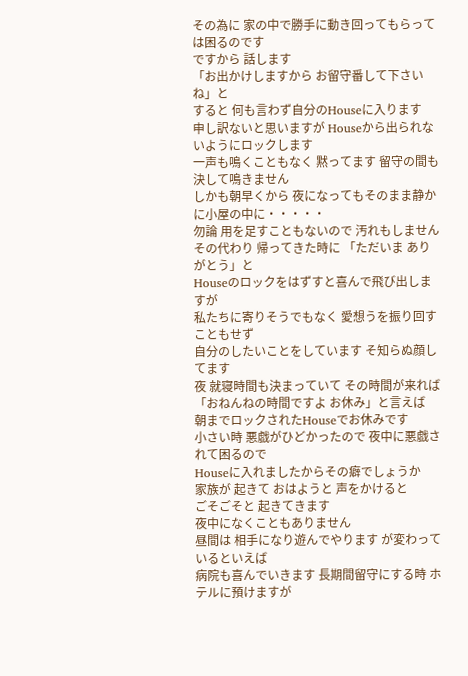その為に 家の中で勝手に動き回ってもらっては困るのです
ですから 話します
「お出かけしますから お留守番して下さいね」と
すると 何も言わず自分のHouseに入ります
申し訳ないと思いますが Houseから出られないようにロックします
一声も鳴くこともなく 黙ってます 留守の間も決して鳴きません
しかも朝早くから 夜になってもそのまま静かに小屋の中に・・・・・
勿論 用を足すこともないので 汚れもしません
その代わり 帰ってきた時に 「ただいま ありがとう」と
Houseのロックをはずすと喜んで飛び出しますが
私たちに寄りそうでもなく 愛想うを振り回すこともせず
自分のしたいことをしています そ知らぬ顔してます
夜 就寝時間も決まっていて その時間が来れば
「おねんねの時間ですよ お休み」と言えば
朝までロックされたHouseでお休みです
小さい時 悪戯がひどかったので 夜中に悪戯されて困るので
Houseに入れましたからその癖でしょうか
家族が 起きて おはようと 声をかけると
ごそごそと 起きてきます
夜中になくこともありません
昼間は 相手になり遊んでやります が変わっているといえば
病院も喜んでいきます 長期間留守にする時 ホテルに預けますが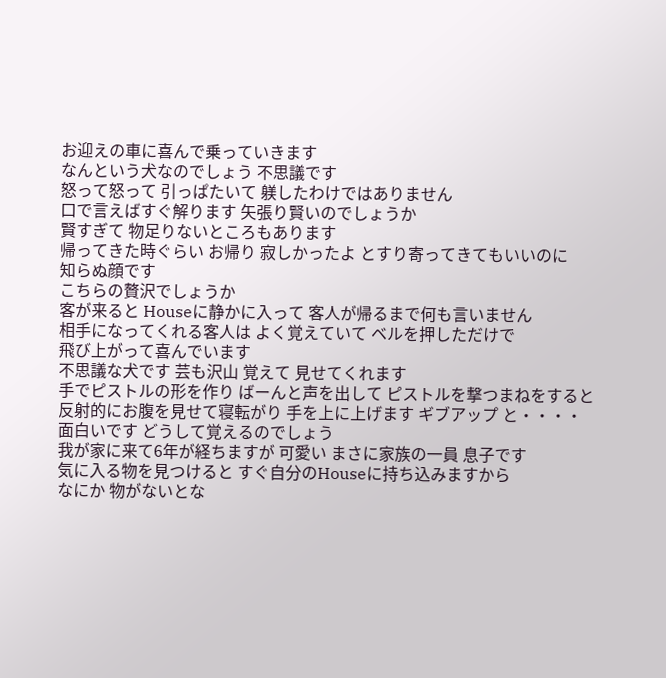お迎えの車に喜んで乗っていきます
なんという犬なのでしょう 不思議です
怒って怒って 引っぱたいて 躾したわけではありません
口で言えばすぐ解ります 矢張り賢いのでしょうか
賢すぎて 物足りないところもあります
帰ってきた時ぐらい お帰り 寂しかったよ とすり寄ってきてもいいのに
知らぬ顔です
こちらの贅沢でしょうか
客が来ると Houseに静かに入って 客人が帰るまで何も言いません
相手になってくれる客人は よく覚えていて ベルを押しただけで
飛び上がって喜んでいます
不思議な犬です 芸も沢山 覚えて 見せてくれます
手でピストルの形を作り ばーんと声を出して ピストルを撃つまねをすると
反射的にお腹を見せて寝転がり 手を上に上げます ギブアップ と・・・・
面白いです どうして覚えるのでしょう
我が家に来て6年が経ちますが 可愛い まさに家族の一員 息子です
気に入る物を見つけると すぐ自分のHouseに持ち込みますから
なにか 物がないとな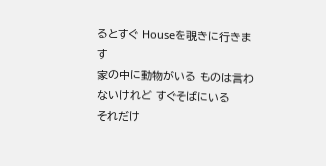るとすぐ Houseを覗きに行きます
家の中に動物がいる ものは言わないけれど すぐそばにいる
それだけ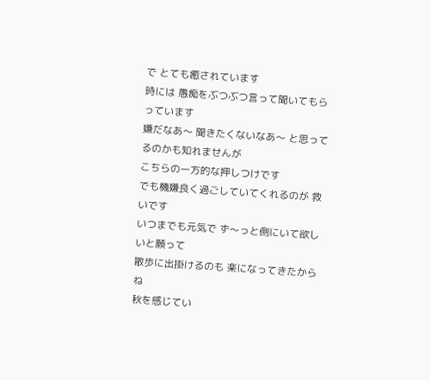で とても癒されています
時には 愚痴をぶつぶつ言って聞いてもらっています
嫌だなあ〜 聞きたくないなあ〜 と思ってるのかも知れませんが
こちらの一方的な押しつけです
でも機嫌良く過ごしていてくれるのが 救いです
いつまでも元気で ず〜っと側にいて欲しいと願って
散歩に出掛けるのも 楽になってきたからね
秋を感じてい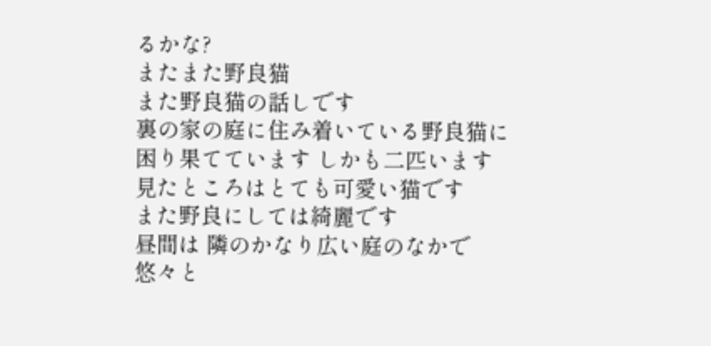るかな?
またまた野良猫
また野良猫の話しです
裏の家の庭に住み着いている野良猫に
困り果てています しかも二匹います
見たところはとても可愛い猫です
また野良にしては綺麗です
昼間は 隣のかなり広い庭のなかで
悠々と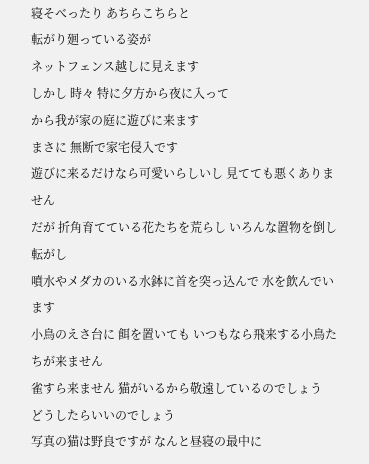寝そべったり あちらこちらと
転がり廻っている姿が
ネットフェンス越しに見えます
しかし 時々 特に夕方から夜に入って
から我が家の庭に遊びに来ます
まさに 無断で家宅侵入です
遊びに来るだけなら可愛いらしいし 見てても悪くありません
だが 折角育てている花たちを荒らし いろんな置物を倒し 転がし
噴水やメダカのいる水鉢に首を突っ込んで 水を飲んでいます
小鳥のえさ台に 餌を置いても いつもなら飛来する小鳥たちが来ません
雀すら来ません 猫がいるから敬遠しているのでしょう
どうしたらいいのでしょう
写真の猫は野良ですが なんと昼寝の最中に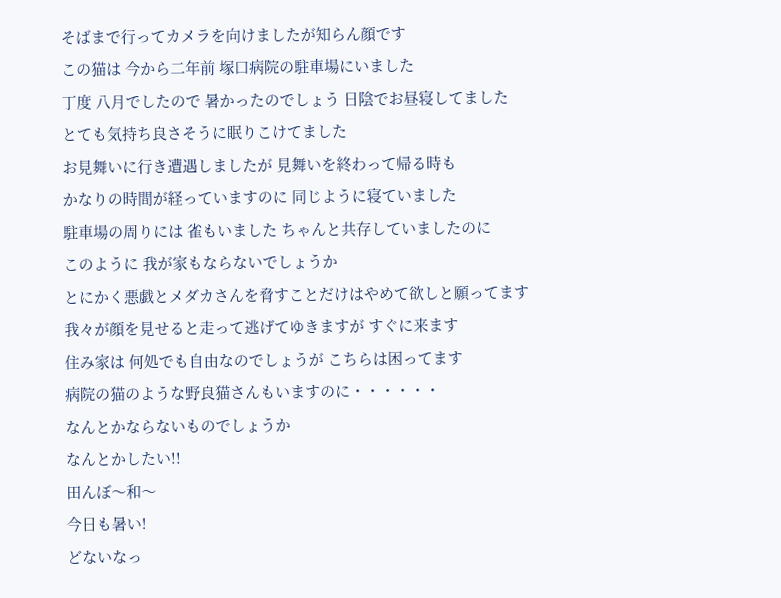そばまで行ってカメラを向けましたが知らん顔です
この猫は 今から二年前 塚口病院の駐車場にいました
丁度 八月でしたので 暑かったのでしょう 日陰でお昼寝してました
とても気持ち良さそうに眠りこけてました
お見舞いに行き遭遇しましたが 見舞いを終わって帰る時も
かなりの時間が経っていますのに 同じように寝ていました
駐車場の周りには 雀もいました ちゃんと共存していましたのに
このように 我が家もならないでしょうか
とにかく悪戯とメダカさんを脅すことだけはやめて欲しと願ってます
我々が顔を見せると走って逃げてゆきますが すぐに来ます
住み家は 何処でも自由なのでしょうが こちらは困ってます
病院の猫のような野良猫さんもいますのに・・・・・・
なんとかならないものでしょうか
なんとかしたい!!
田んぼ〜和〜
今日も暑い!
どないなっ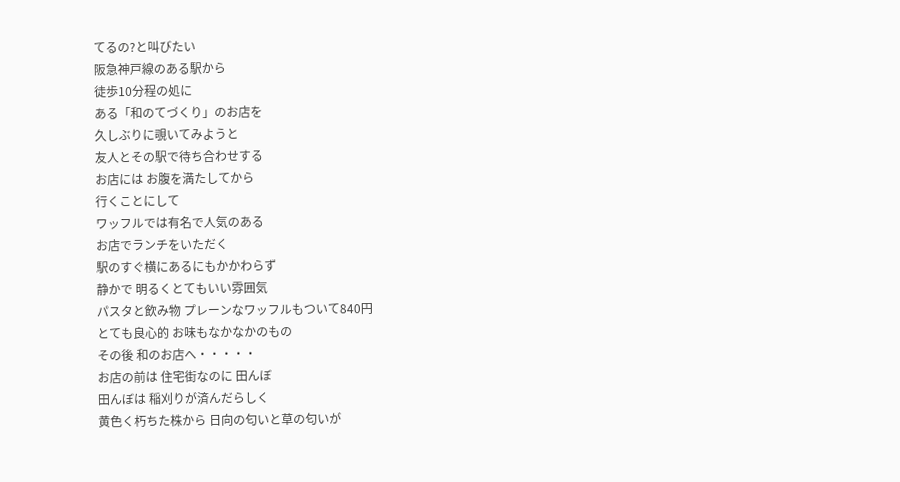てるの?と叫びたい
阪急神戸線のある駅から
徒歩10分程の処に
ある「和のてづくり」のお店を
久しぶりに覗いてみようと
友人とその駅で待ち合わせする
お店には お腹を満たしてから
行くことにして
ワッフルでは有名で人気のある
お店でランチをいただく
駅のすぐ横にあるにもかかわらず
静かで 明るくとてもいい雰囲気
パスタと飲み物 プレーンなワッフルもついて840円
とても良心的 お味もなかなかのもの
その後 和のお店へ・・・・・
お店の前は 住宅街なのに 田んぼ
田んぼは 稲刈りが済んだらしく
黄色く朽ちた株から 日向の匂いと草の匂いが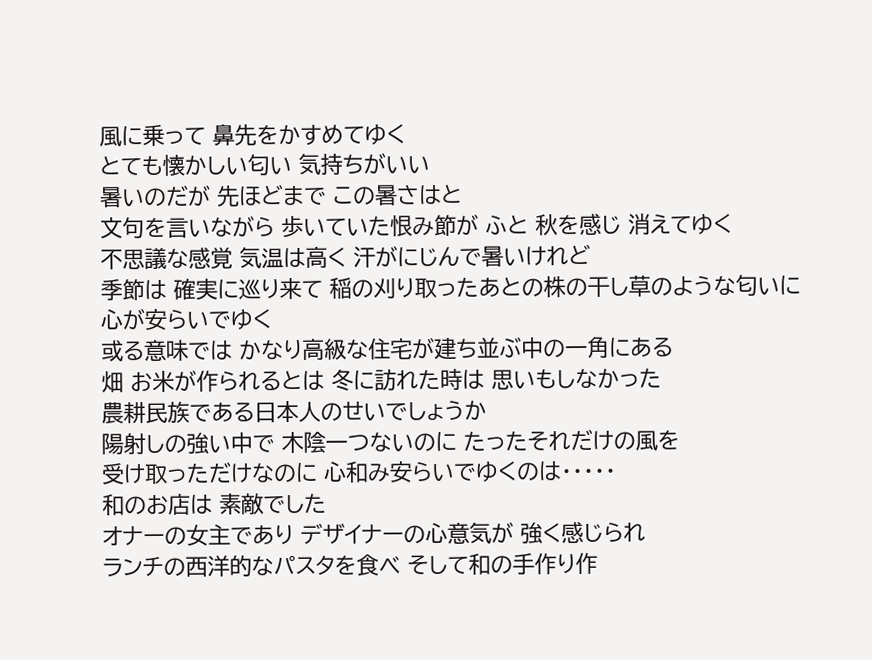風に乗って 鼻先をかすめてゆく
とても懐かしい匂い 気持ちがいい
暑いのだが 先ほどまで この暑さはと
文句を言いながら 歩いていた恨み節が ふと 秋を感じ 消えてゆく
不思議な感覚 気温は高く 汗がにじんで暑いけれど
季節は 確実に巡り来て 稲の刈り取ったあとの株の干し草のような匂いに
心が安らいでゆく
或る意味では かなり高級な住宅が建ち並ぶ中の一角にある
畑 お米が作られるとは 冬に訪れた時は 思いもしなかった
農耕民族である日本人のせいでしょうか
陽射しの強い中で 木陰一つないのに たったそれだけの風を
受け取っただけなのに 心和み安らいでゆくのは・・・・・
和のお店は 素敵でした
オナーの女主であり デザイナーの心意気が 強く感じられ
ランチの西洋的なパスタを食べ そして和の手作り作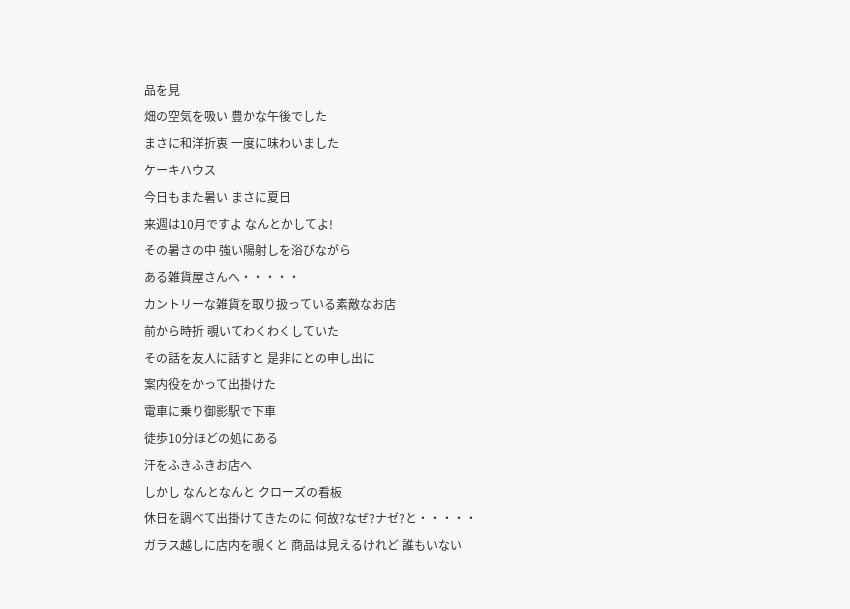品を見
畑の空気を吸い 豊かな午後でした
まさに和洋折衷 一度に味わいました
ケーキハウス
今日もまた暑い まさに夏日
来週は10月ですよ なんとかしてよ!
その暑さの中 強い陽射しを浴びながら
ある雑貨屋さんへ・・・・・
カントリーな雑貨を取り扱っている素敵なお店
前から時折 覗いてわくわくしていた
その話を友人に話すと 是非にとの申し出に
案内役をかって出掛けた
電車に乗り御影駅で下車
徒歩10分ほどの処にある
汗をふきふきお店へ
しかし なんとなんと クローズの看板
休日を調べて出掛けてきたのに 何故?なぜ?ナゼ?と・・・・・
ガラス越しに店内を覗くと 商品は見えるけれど 誰もいない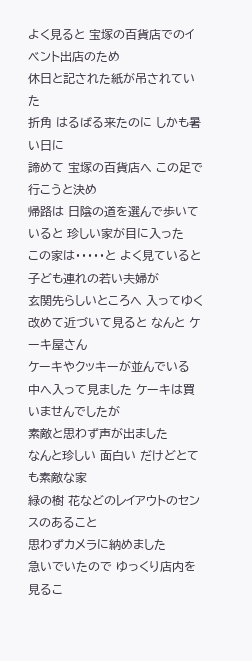よく見ると 宝塚の百貨店でのイベント出店のため
休日と記された紙が吊されていた
折角 はるばる来たのに しかも暑い日に
諦めて 宝塚の百貨店へ この足で行こうと決め
帰路は 日陰の道を選んで歩いていると 珍しい家が目に入った
この家は・・・・・と よく見ていると 子ども連れの若い夫婦が
玄関先らしいところへ 入ってゆく
改めて近づいて見ると なんと ケーキ屋さん
ケーキやクッキーが並んでいる
中へ入って見ました ケーキは買いませんでしたが
素敵と思わず声が出ました
なんと珍しい 面白い だけどとても素敵な家
緑の樹 花などのレイアウトのセンスのあること
思わずカメラに納めました
急いでいたので ゆっくり店内を見るこ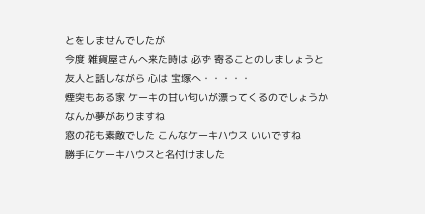とをしませんでしたが
今度 雑貨屋さんへ来た時は 必ず 寄ることのしましょうと
友人と話しながら 心は 宝塚へ・・・・・
煙突もある家 ケーキの甘い匂いが漂ってくるのでしょうか
なんか夢がありますね
窓の花も素敵でした こんなケーキハウス いいですね
勝手にケーキハウスと名付けました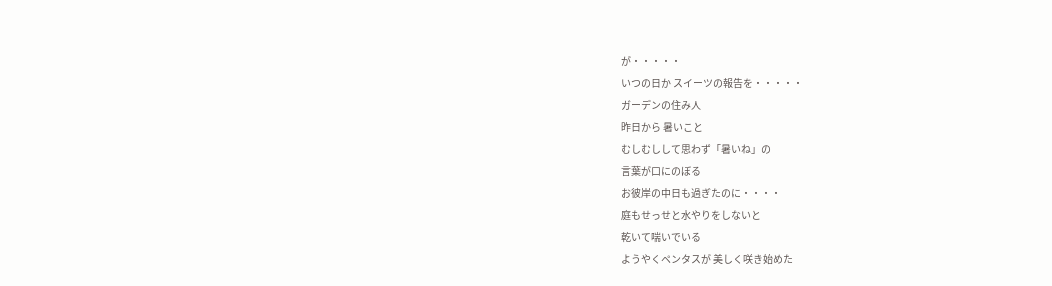が・・・・・
いつの日か スイーツの報告を・・・・・
ガーデンの住み人
昨日から 暑いこと
むしむしして思わず「暑いね」の
言葉が口にのぼる
お彼岸の中日も過ぎたのに・・・・
庭もせっせと水やりをしないと
乾いて喘いでいる
ようやくペンタスが 美しく咲き始めた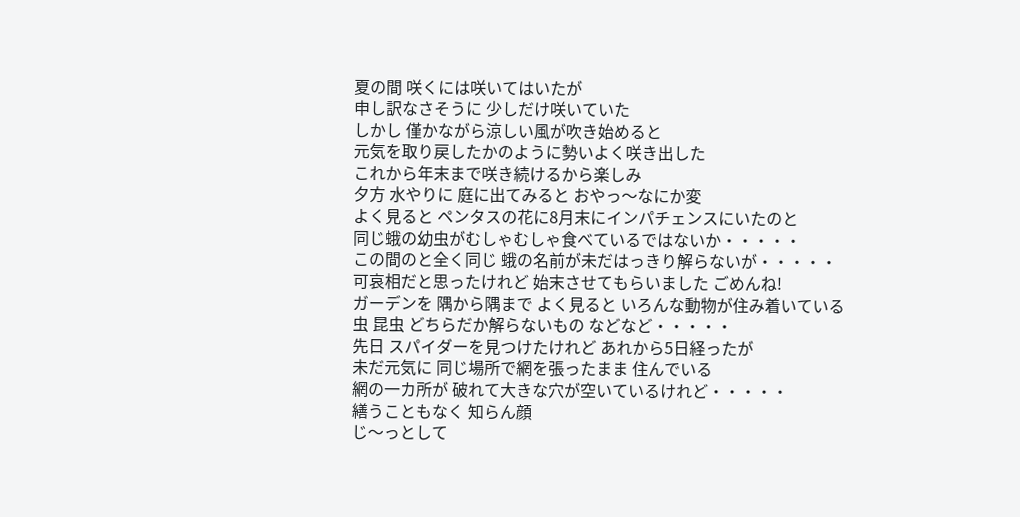夏の間 咲くには咲いてはいたが
申し訳なさそうに 少しだけ咲いていた
しかし 僅かながら涼しい風が吹き始めると
元気を取り戻したかのように勢いよく咲き出した
これから年末まで咲き続けるから楽しみ
夕方 水やりに 庭に出てみると おやっ〜なにか変
よく見ると ペンタスの花に8月末にインパチェンスにいたのと
同じ蛾の幼虫がむしゃむしゃ食べているではないか・・・・・
この間のと全く同じ 蛾の名前が未だはっきり解らないが・・・・・
可哀相だと思ったけれど 始末させてもらいました ごめんね!
ガーデンを 隅から隅まで よく見ると いろんな動物が住み着いている
虫 昆虫 どちらだか解らないもの などなど・・・・・
先日 スパイダーを見つけたけれど あれから5日経ったが
未だ元気に 同じ場所で網を張ったまま 住んでいる
網の一カ所が 破れて大きな穴が空いているけれど・・・・・
繕うこともなく 知らん顔
じ〜っとして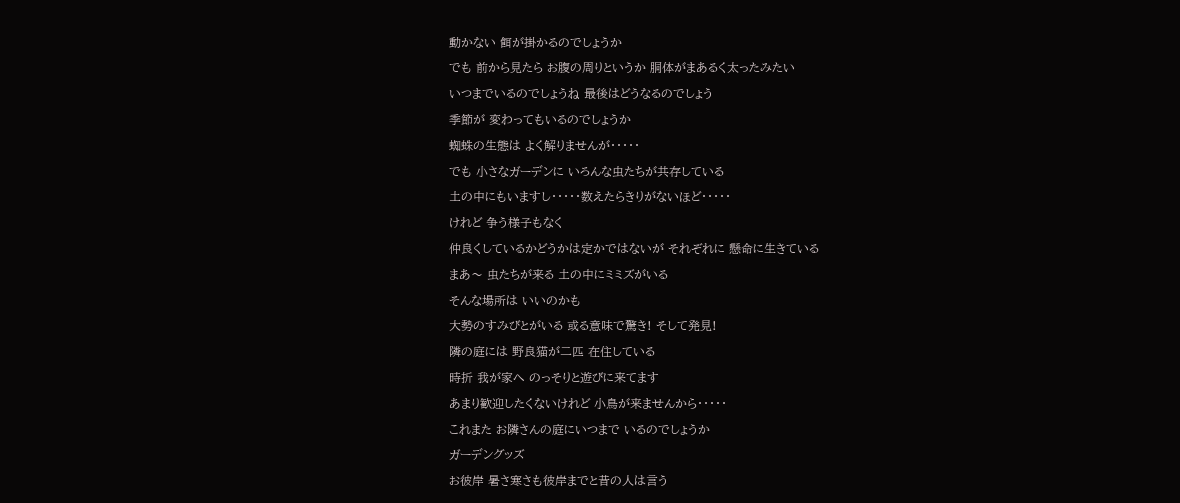動かない 餌が掛かるのでしょうか
でも 前から見たら お腹の周りというか 胴体がまあるく太ったみたい
いつまでいるのでしょうね 最後はどうなるのでしょう
季節が 変わってもいるのでしょうか
蜘蛛の生態は よく解りませんが・・・・・
でも 小さなガーデンに いろんな虫たちが共存している
土の中にもいますし・・・・・数えたらきりがないほど・・・・・
けれど 争う様子もなく
仲良くしているかどうかは定かではないが それぞれに 懸命に生きている
まあ〜 虫たちが来る 土の中にミミズがいる
そんな場所は いいのかも
大勢のすみびとがいる 或る意味で驚き! そして発見!
隣の庭には 野良猫が二匹 在住している
時折 我が家へ のっそりと遊びに来てます
あまり歓迎したくないけれど 小鳥が来ませんから・・・・・
これまた お隣さんの庭にいつまで いるのでしょうか
ガーデングッズ
お彼岸 暑さ寒さも彼岸までと昔の人は言う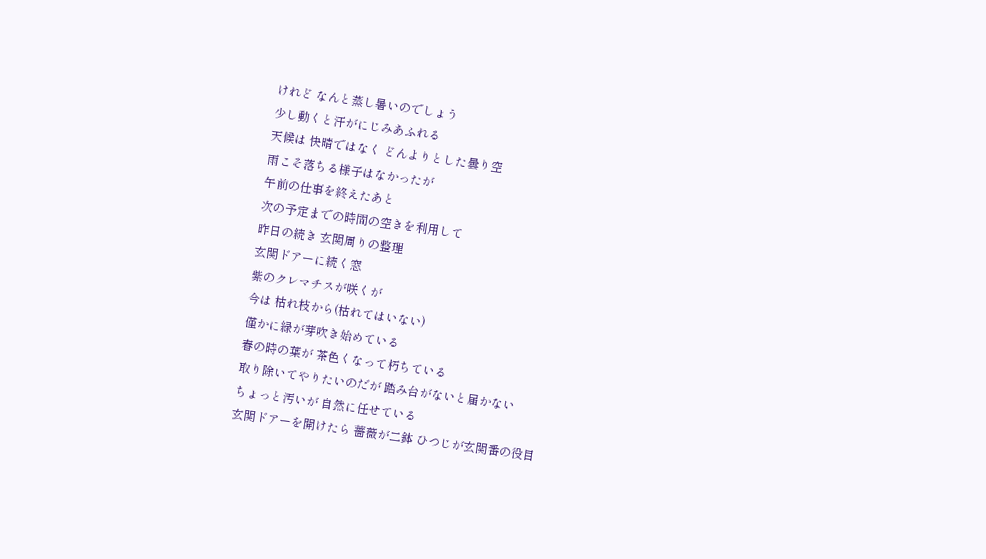けれど なんと蒸し暑いのでしょう
少し動くと汗がにじみあふれる
天候は 快晴ではなく どんよりとした曇り空
雨こそ落ちる様子はなかったが
午前の仕事を終えたあと
次の予定までの時間の空きを利用して
昨日の続き 玄関周りの整理
玄関ドアーに続く窓
紫のクレマチスが咲くが
今は 枯れ枝から(枯れてはいない)
僅かに緑が芽吹き始めている
春の時の葉が 茶色くなって朽ちている
取り除いてやりたいのだが 踏み台がないと届かない
ちょっと汚いが 自然に任せている
玄関ドアーを開けたら 薔薇が二鉢 ひつじが玄関番の役目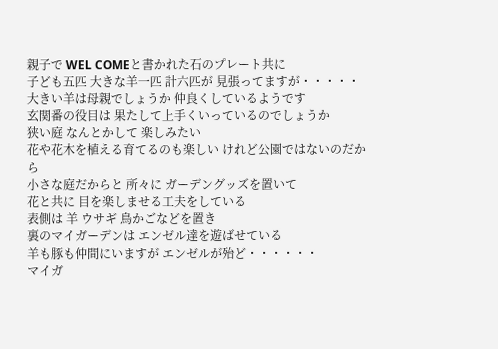親子で WEL COMEと書かれた石のプレート共に
子ども五匹 大きな羊一匹 計六匹が 見張ってますが・・・・・
大きい羊は母親でしょうか 仲良くしているようです
玄関番の役目は 果たして上手くいっているのでしょうか
狭い庭 なんとかして 楽しみたい
花や花木を植える育てるのも楽しい けれど公園ではないのだから
小さな庭だからと 所々に ガーデングッズを置いて
花と共に 目を楽しませる工夫をしている
表側は 羊 ウサギ 鳥かごなどを置き
裏のマイガーデンは エンゼル達を遊ばせている
羊も豚も仲間にいますが エンゼルが殆ど・・・・・・
マイガ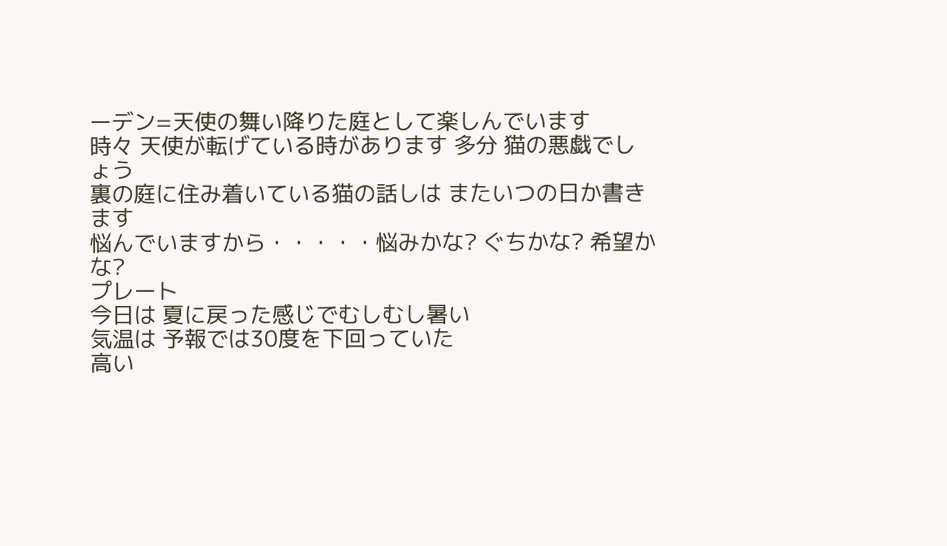ーデン=天使の舞い降りた庭として楽しんでいます
時々 天使が転げている時があります 多分 猫の悪戯でしょう
裏の庭に住み着いている猫の話しは またいつの日か書きます
悩んでいますから・・・・・悩みかな? ぐちかな? 希望かな?
プレート
今日は 夏に戻った感じでむしむし暑い
気温は 予報では30度を下回っていた
高い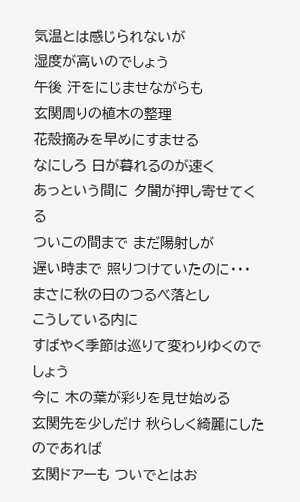気温とは感じられないが
湿度が高いのでしょう
午後 汗をにじませながらも
玄関周りの植木の整理
花殻摘みを早めにすませる
なにしろ 日が暮れるのが速く
あっという間に 夕闇が押し寄せてくる
ついこの間まで まだ陽射しが
遅い時まで 照りつけていたのに・・・
まさに秋の日のつるべ落とし
こうしている内に
すばやく季節は巡りて変わりゆくのでしょう
今に 木の葉が彩りを見せ始める
玄関先を少しだけ 秋らしく綺麗にしたのであれば
玄関ドアーも ついでとはお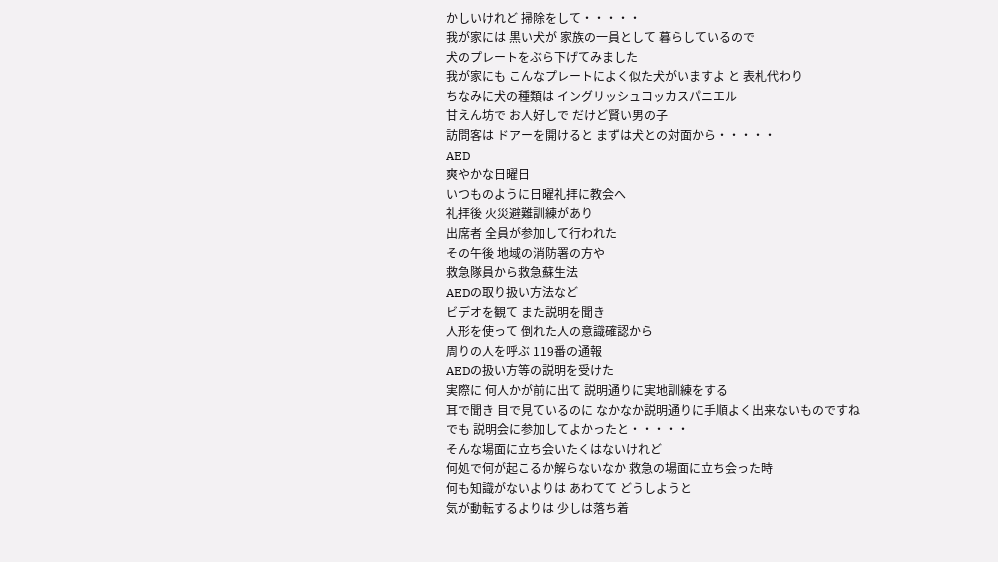かしいけれど 掃除をして・・・・・
我が家には 黒い犬が 家族の一員として 暮らしているので
犬のプレートをぶら下げてみました
我が家にも こんなプレートによく似た犬がいますよ と 表札代わり
ちなみに犬の種類は イングリッシュコッカスパニエル
甘えん坊で お人好しで だけど賢い男の子
訪問客は ドアーを開けると まずは犬との対面から・・・・・
AED
爽やかな日曜日
いつものように日曜礼拝に教会へ
礼拝後 火災避難訓練があり
出席者 全員が参加して行われた
その午後 地域の消防署の方や
救急隊員から救急蘇生法
AEDの取り扱い方法など
ビデオを観て また説明を聞き
人形を使って 倒れた人の意識確認から
周りの人を呼ぶ 119番の通報
AEDの扱い方等の説明を受けた
実際に 何人かが前に出て 説明通りに実地訓練をする
耳で聞き 目で見ているのに なかなか説明通りに手順よく出来ないものですね
でも 説明会に参加してよかったと・・・・・
そんな場面に立ち会いたくはないけれど
何処で何が起こるか解らないなか 救急の場面に立ち会った時
何も知識がないよりは あわてて どうしようと
気が動転するよりは 少しは落ち着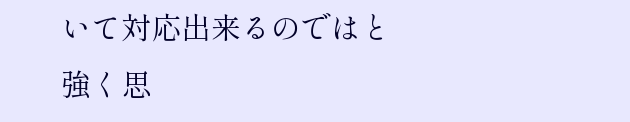いて対応出来るのではと
強く思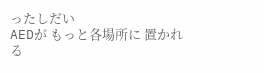ったしだい
AEDが もっと各場所に 置かれる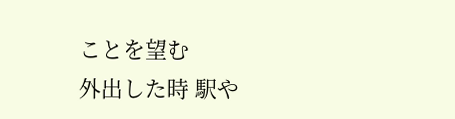ことを望む
外出した時 駅や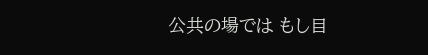公共の場では もし目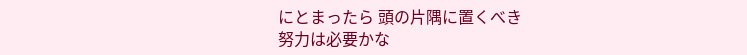にとまったら 頭の片隅に置くべき
努力は必要かな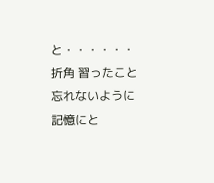と・・・・・・
折角 習ったこと 忘れないように 記憶にと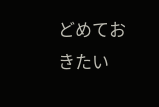どめておきたい